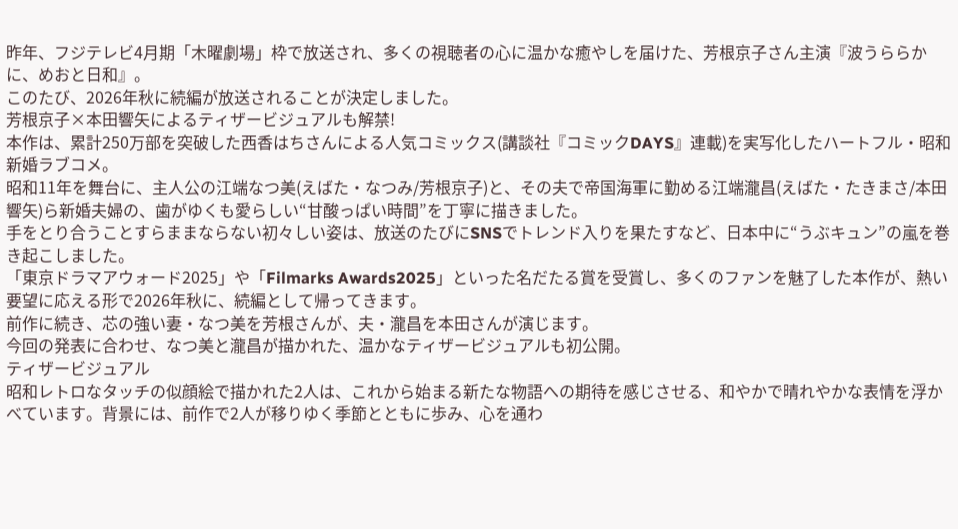昨年、フジテレビ4月期「木曜劇場」枠で放送され、多くの視聴者の心に温かな癒やしを届けた、芳根京子さん主演『波うららかに、めおと日和』。
このたび、2026年秋に続編が放送されることが決定しました。
芳根京子×本田響矢によるティザービジュアルも解禁!
本作は、累計250万部を突破した西香はちさんによる人気コミックス(講談社『コミックDAYS』連載)を実写化したハートフル・昭和新婚ラブコメ。
昭和11年を舞台に、主人公の江端なつ美(えばた・なつみ/芳根京子)と、その夫で帝国海軍に勤める江端瀧昌(えばた・たきまさ/本田響矢)ら新婚夫婦の、歯がゆくも愛らしい“甘酸っぱい時間”を丁寧に描きました。
手をとり合うことすらままならない初々しい姿は、放送のたびにSNSでトレンド入りを果たすなど、日本中に“うぶキュン”の嵐を巻き起こしました。
「東京ドラマアウォード2025」や「Filmarks Awards2025」といった名だたる賞を受賞し、多くのファンを魅了した本作が、熱い要望に応える形で2026年秋に、続編として帰ってきます。
前作に続き、芯の強い妻・なつ美を芳根さんが、夫・瀧昌を本田さんが演じます。
今回の発表に合わせ、なつ美と瀧昌が描かれた、温かなティザービジュアルも初公開。
ティザービジュアル
昭和レトロなタッチの似顔絵で描かれた2人は、これから始まる新たな物語への期待を感じさせる、和やかで晴れやかな表情を浮かべています。背景には、前作で2人が移りゆく季節とともに歩み、心を通わ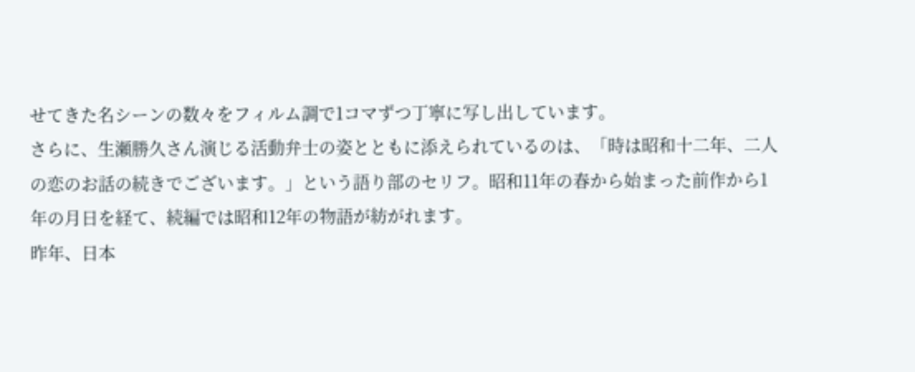せてきた名シーンの数々をフィルム調で1コマずつ丁寧に写し出しています。
さらに、生瀬勝久さん演じる活動弁士の姿とともに添えられているのは、「時は昭和十二年、二人の恋のお話の続きでございます。」という語り部のセリフ。昭和11年の春から始まった前作から1年の月日を経て、続編では昭和12年の物語が紡がれます。
昨年、日本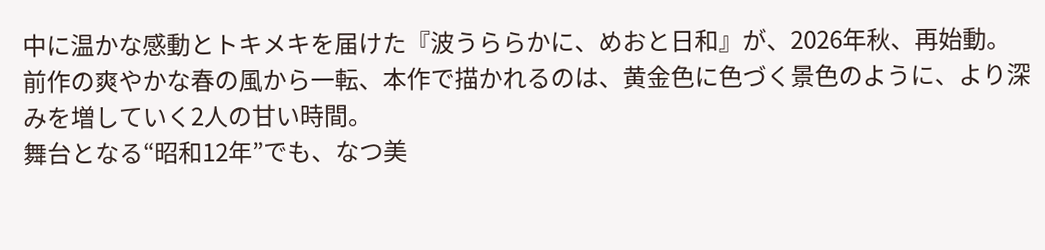中に温かな感動とトキメキを届けた『波うららかに、めおと日和』が、2026年秋、再始動。前作の爽やかな春の風から一転、本作で描かれるのは、黄金色に色づく景色のように、より深みを増していく2人の甘い時間。
舞台となる“昭和12年”でも、なつ美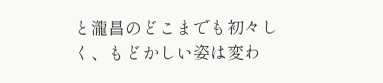と瀧昌のどこまでも初々しく、もどかしい姿は変わ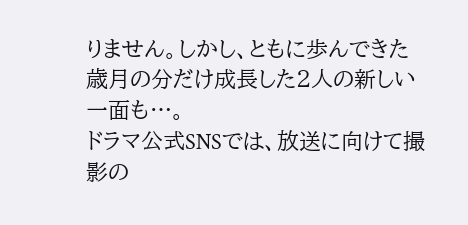りません。しかし、ともに歩んできた歳月の分だけ成長した2人の新しい一面も…。
ドラマ公式SNSでは、放送に向けて撮影の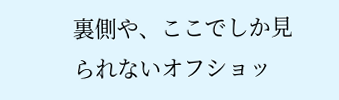裏側や、ここでしか見られないオフショッ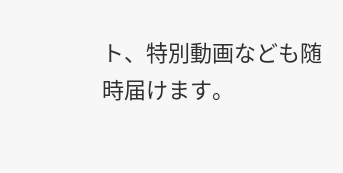ト、特別動画なども随時届けます。